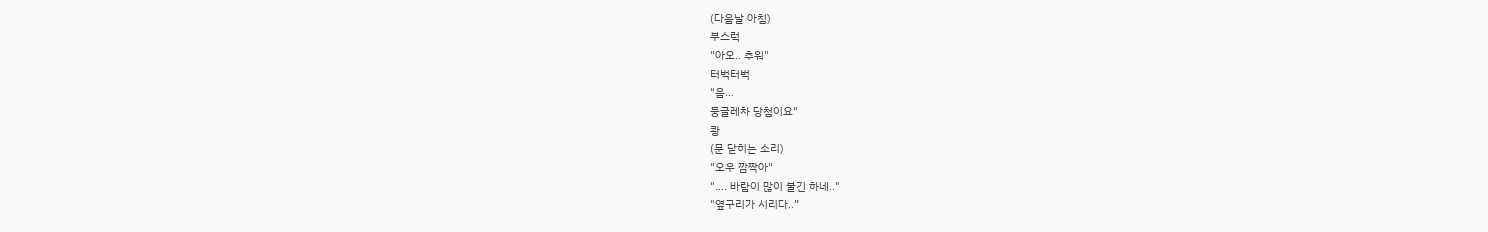(다음날 아침)
부스럭
"아오.. 추워"
터벅터벅
"음…
둥글레차 당첨이요"
쾅
(문 닫히는 소리)
"오우 깜짝아"
"…. 바람이 많이 불긴 하네.."
"옆구리가 시리다..”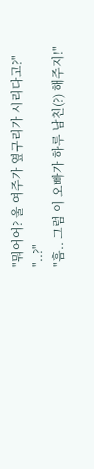"뭐어어? 울 여주가 옆구리가 시리다고?"
"..?"
"흠.. 그럼 이 오빠가 하루 남친(?) 해주지!"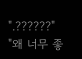".??????"
"왜 너무 좋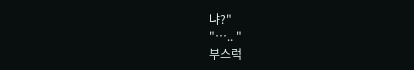냐?"
"….. "
부스럭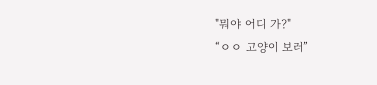"뭐야 어디 가?"
“ㅇㅇ 고양이 보러”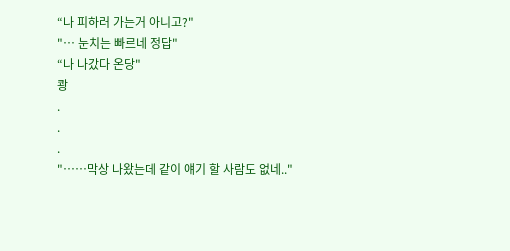“나 피하러 가는거 아니고?"
"… 눈치는 빠르네 정답"
“나 나갔다 온당"
쾅
.
.
.
"……막상 나왔는데 같이 얘기 할 사람도 없네.."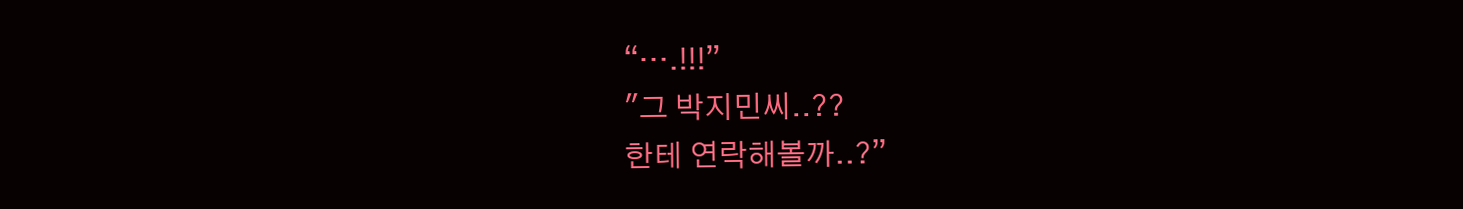“….!!!”
"그 박지민씨..??
한테 연락해볼까..?”